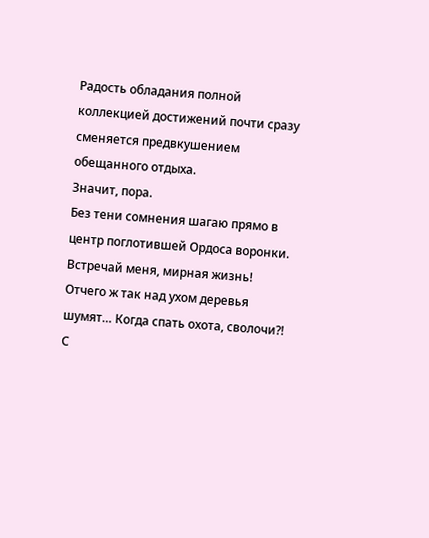Радость обладания полной коллекцией достижений почти сразу сменяется предвкушением обещанного отдыха.
Значит, пора.
Без тени сомнения шагаю прямо в центр поглотившей Ордоса воронки.
Встречай меня, мирная жизнь!
Отчего ж так над ухом деревья шумят… Когда спать охота, сволочи?!
С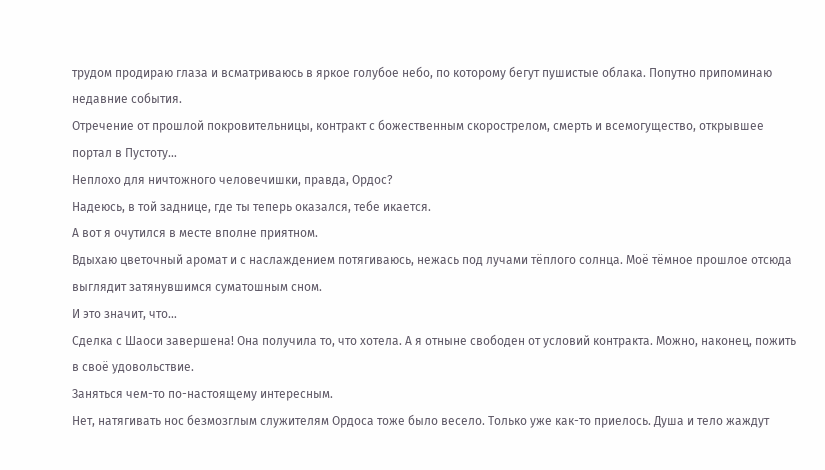трудом продираю глаза и всматриваюсь в яркое голубое небо, по которому бегут пушистые облака. Попутно припоминаю недавние события.
Отречение от прошлой покровительницы, контракт с божественным скорострелом, смерть и всемогущество, открывшее портал в Пустоту…
Неплохо для ничтожного человечишки, правда, Ордос?
Надеюсь, в той заднице, где ты теперь оказался, тебе икается.
А вот я очутился в месте вполне приятном.
Вдыхаю цветочный аромат и с наслаждением потягиваюсь, нежась под лучами тёплого солнца. Моё тёмное прошлое отсюда выглядит затянувшимся суматошным сном.
И это значит, что…
Сделка с Шаоси завершена! Она получила то, что хотела. А я отныне свободен от условий контракта. Можно, наконец, пожить в своё удовольствие.
Заняться чем-то по-настоящему интересным.
Нет, натягивать нос безмозглым служителям Ордоса тоже было весело. Только уже как-то приелось. Душа и тело жаждут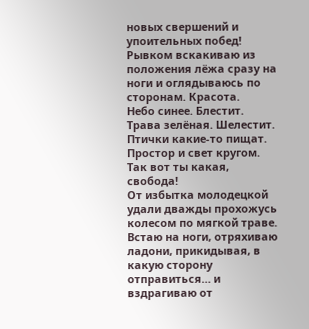новых свершений и упоительных побед!
Рывком вскакиваю из положения лёжа сразу на ноги и оглядываюсь по сторонам. Красота.
Небо синее. Блестит. Трава зелёная. Шелестит. Птички какие-то пищат. Простор и свет кругом. Так вот ты какая, свобода!
От избытка молодецкой удали дважды прохожусь колесом по мягкой траве. Встаю на ноги, отряхиваю ладони, прикидывая, в какую сторону отправиться… и вздрагиваю от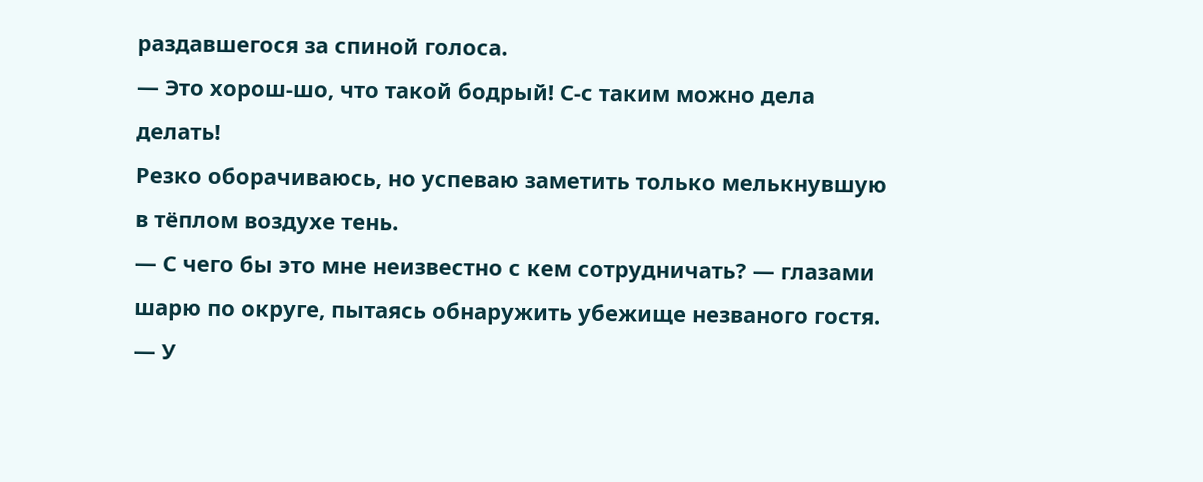раздавшегося за спиной голоса.
— Это хорош-шо, что такой бодрый! С-с таким можно дела делать!
Резко оборачиваюсь, но успеваю заметить только мелькнувшую в тёплом воздухе тень.
— С чего бы это мне неизвестно с кем сотрудничать? — глазами шарю по округе, пытаясь обнаружить убежище незваного гостя. — У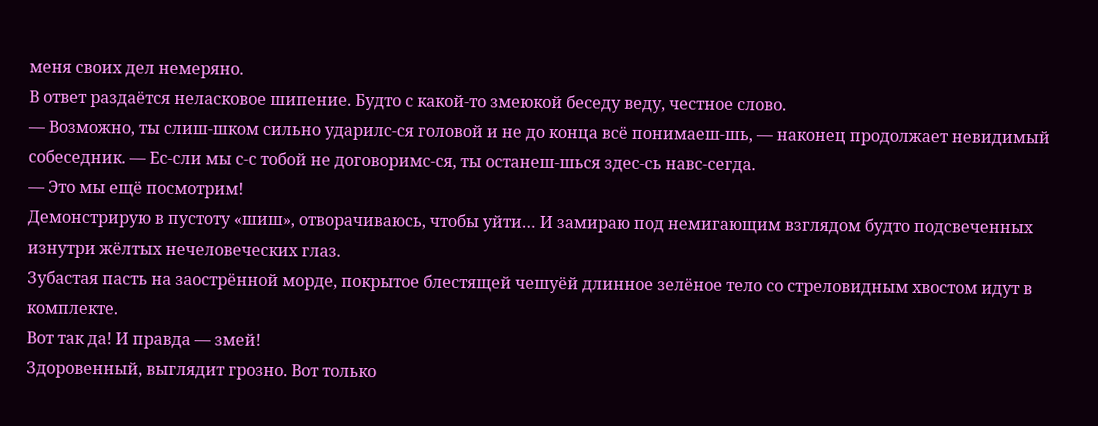меня своих дел немеряно.
В ответ раздаётся неласковое шипение. Будто с какой-то змеюкой беседу веду, честное слово.
— Возможно, ты слиш-шком сильно ударилс-ся головой и не до конца всё понимаеш-шь, — наконец продолжает невидимый собеседник. — Ес-сли мы с-с тобой не договоримс-ся, ты останеш-шься здес-сь навс-сегда.
— Это мы ещё посмотрим!
Демонстрирую в пустоту «шиш», отворачиваюсь, чтобы уйти… И замираю под немигающим взглядом будто подсвеченных изнутри жёлтых нечеловеческих глаз.
Зубастая пасть на заострённой морде, покрытое блестящей чешуёй длинное зелёное тело со стреловидным хвостом идут в комплекте.
Вот так да! И правда — змей!
Здоровенный, выглядит грозно. Вот только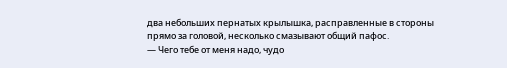два небольших пернатых крылышка, расправленные в стороны прямо за головой, несколько смазывают общий пафос.
— Чего тебе от меня надо, чудо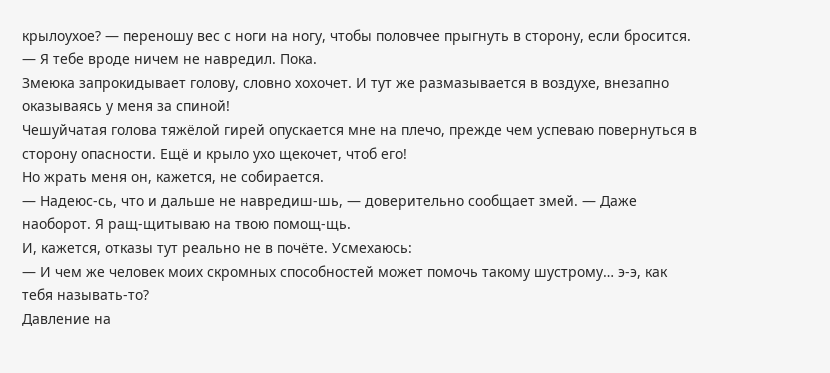крылоухое? — переношу вес с ноги на ногу, чтобы половчее прыгнуть в сторону, если бросится. — Я тебе вроде ничем не навредил. Пока.
Змеюка запрокидывает голову, словно хохочет. И тут же размазывается в воздухе, внезапно оказываясь у меня за спиной!
Чешуйчатая голова тяжёлой гирей опускается мне на плечо, прежде чем успеваю повернуться в сторону опасности. Ещё и крыло ухо щекочет, чтоб его!
Но жрать меня он, кажется, не собирается.
— Надеюс-сь, что и дальше не навредиш-шь, — доверительно сообщает змей. — Даже наоборот. Я ращ-щитываю на твою помощ-щь.
И, кажется, отказы тут реально не в почёте. Усмехаюсь:
— И чем же человек моих скромных способностей может помочь такому шустрому… э-э, как тебя называть-то?
Давление на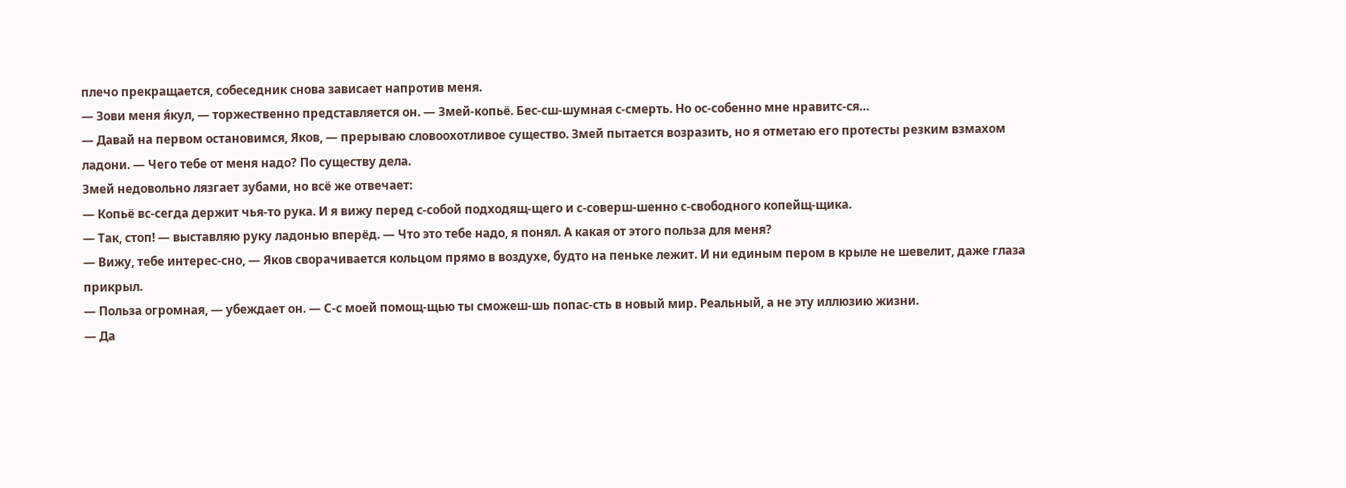плечо прекращается, собеседник снова зависает напротив меня.
— Зови меня я́кул, — торжественно представляется он. — Змей-копьё. Бес-сш-шумная с-смерть. Но ос-собенно мне нравитс-ся…
— Давай на первом остановимся, Яков, — прерываю словоохотливое существо. Змей пытается возразить, но я отметаю его протесты резким взмахом ладони. — Чего тебе от меня надо? По существу дела.
Змей недовольно лязгает зубами, но всё же отвечает:
— Копьё вс-сегда держит чья-то рука. И я вижу перед с-собой подходящ-щего и с-соверш-шенно с-свободного копейщ-щика.
— Так, стоп! — выставляю руку ладонью вперёд. — Что это тебе надо, я понял. А какая от этого польза для меня?
— Вижу, тебе интерес-сно, — Яков сворачивается кольцом прямо в воздухе, будто на пеньке лежит. И ни единым пером в крыле не шевелит, даже глаза прикрыл.
— Польза огромная, — убеждает он. — С-с моей помощ-щью ты сможеш-шь попас-сть в новый мир. Реальный, а не эту иллюзию жизни.
— Да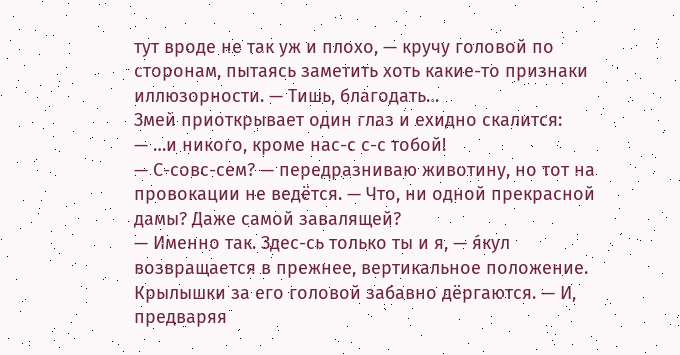тут вроде не так уж и плохо, — кручу головой по сторонам, пытаясь заметить хоть какие-то признаки иллюзорности. — Тишь, благодать…
Змей приоткрывает один глаз и ехидно скалится:
— …и никого, кроме нас-с с-с тобой!
— С-совс-сем? — передразниваю животину, но тот на провокации не ведётся. — Что, ни одной прекрасной дамы? Даже самой завалящей?
— Именно так. Здес-сь только ты и я, — я́кул возвращается в прежнее, вертикальное положение. Крылышки за его головой забавно дёргаются. — И, предваряя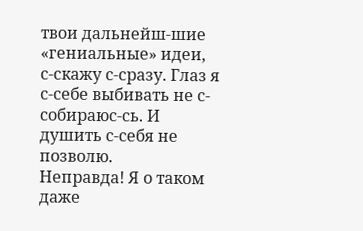твои дальнейш-шие «гениальные» идеи, с-скажу с-сразу. Глаз я с-себе выбивать не с-собираюс-сь. И душить с-себя не позволю.
Неправда! Я о таком даже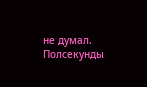не думал. Полсекунды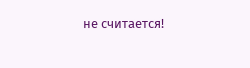не считается!